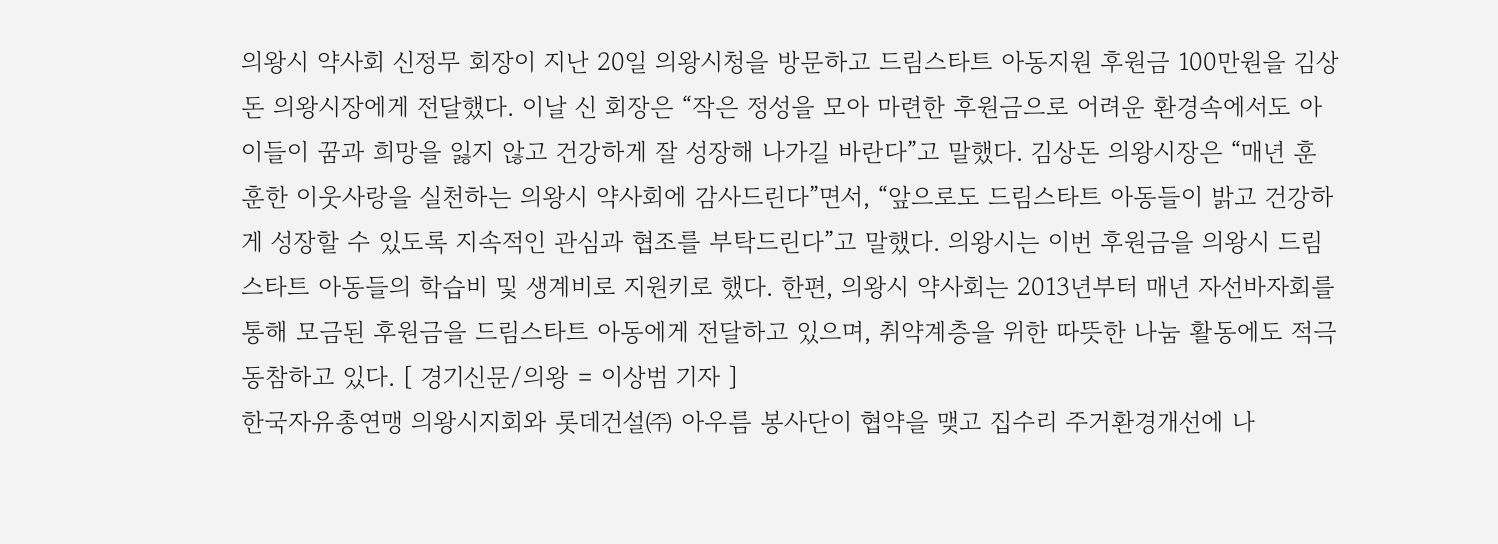의왕시 약사회 신정무 회장이 지난 20일 의왕시청을 방문하고 드림스타트 아동지원 후원금 100만원을 김상돈 의왕시장에게 전달했다. 이날 신 회장은 “작은 정성을 모아 마련한 후원금으로 어려운 환경속에서도 아이들이 꿈과 희망을 잃지 않고 건강하게 잘 성장해 나가길 바란다”고 말했다. 김상돈 의왕시장은 “매년 훈훈한 이웃사랑을 실천하는 의왕시 약사회에 감사드린다”면서, “앞으로도 드림스타트 아동들이 밝고 건강하게 성장할 수 있도록 지속적인 관심과 협조를 부탁드린다”고 말했다. 의왕시는 이번 후원금을 의왕시 드림스타트 아동들의 학습비 및 생계비로 지원키로 했다. 한편, 의왕시 약사회는 2013년부터 매년 자선바자회를 통해 모금된 후원금을 드림스타트 아동에게 전달하고 있으며, 취약계층을 위한 따뜻한 나눔 활동에도 적극 동참하고 있다. [ 경기신문/의왕 = 이상범 기자 ]
한국자유총연맹 의왕시지회와 롯데건설㈜ 아우름 봉사단이 협약을 맺고 집수리 주거환경개선에 나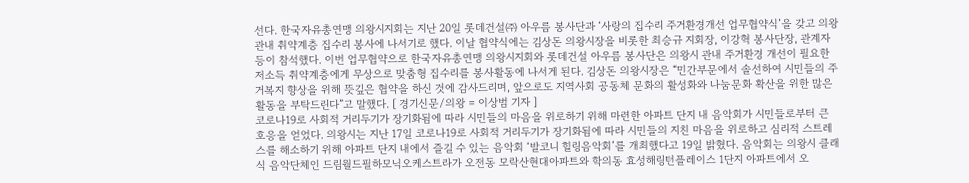선다. 한국자유총연맹 의왕시지회는 지난 20일 롯데건설㈜ 아우름 봉사단과 ‘사랑의 집수리 주거환경개선 업무협약식’을 갖고 의왕 관내 취약계층 집수리 봉사에 나서기로 했다. 이날 협약식에는 김상돈 의왕시장을 비롯한 최승규 지회장, 이강혁 봉사단장, 관계자 등이 참석했다. 이번 업무협약으로 한국자유총연맹 의왕시지회와 롯데건설 아우름 봉사단은 의왕시 관내 주거환경 개선이 필요한 저소득 취약계층에게 무상으로 맞춤형 집수리를 봉사활동에 나서게 된다. 김상돈 의왕시장은 “민간부문에서 솔선하여 시민들의 주거복지 향상을 위해 뜻깊은 협약을 하신 것에 감사드리며, 앞으로도 지역사회 공동체 문화의 활성화와 나눔문화 확산을 위한 많은 활동을 부탁드린다”고 말했다. [ 경기신문/의왕 = 이상범 기자 ]
코로나19로 사회적 거리두기가 장기화됨에 따라 시민들의 마음을 위로하기 위해 마련한 아파트 단지 내 음악회가 시민들로부터 큰 호응을 얻었다. 의왕시는 지난 17일 코로나19로 사회적 거리두기가 장기화됨에 따라 시민들의 지친 마음을 위로하고 심리적 스트레스를 해소하기 위해 아파트 단지 내에서 즐길 수 있는 음악회 ‘발코니 힐링음악회’를 개최했다고 19일 밝혔다. 음악회는 의왕시 클래식 음악단체인 드림월드필하모닉오케스트라가 오전동 모락산현대아파트와 학의동 효성해링턴플레이스 1단지 아파트에서 오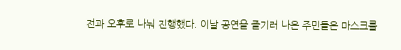전과 오후로 나눠 진행했다. 이날 공연을 즐기러 나온 주민들은 마스크를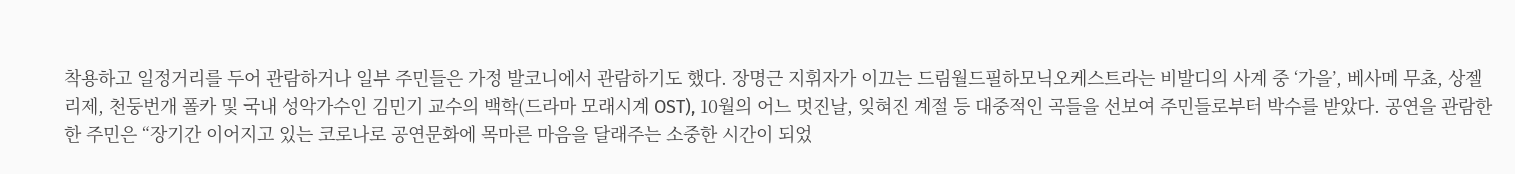착용하고 일정거리를 두어 관람하거나 일부 주민들은 가정 발코니에서 관람하기도 했다. 장명근 지휘자가 이끄는 드림월드필하모닉오케스트라는 비발디의 사계 중 ‘가을’, 베사메 무쵸, 상젤리제, 천둥번개 폴카 및 국내 성악가수인 김민기 교수의 백학(드라마 모래시계 OST), 10월의 어느 멋진날, 잊혀진 계절 등 대중적인 곡들을 선보여 주민들로부터 박수를 받았다. 공연을 관람한 한 주민은 “장기간 이어지고 있는 코로나로 공연문화에 목마른 마음을 달래주는 소중한 시간이 되었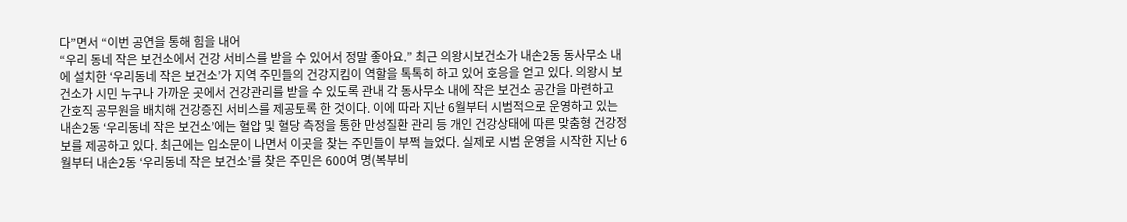다”면서 “이번 공연을 통해 힘을 내어
“우리 동네 작은 보건소에서 건강 서비스를 받을 수 있어서 정말 좋아요.” 최근 의왕시보건소가 내손2동 동사무소 내에 설치한 ‘우리동네 작은 보건소’가 지역 주민들의 건강지킴이 역할을 톡톡히 하고 있어 호응을 얻고 있다. 의왕시 보건소가 시민 누구나 가까운 곳에서 건강관리를 받을 수 있도록 관내 각 동사무소 내에 작은 보건소 공간을 마련하고 간호직 공무원을 배치해 건강증진 서비스를 제공토록 한 것이다. 이에 따라 지난 6월부터 시범적으로 운영하고 있는 내손2동 ‘우리동네 작은 보건소’에는 혈압 및 혈당 측정을 통한 만성질환 관리 등 개인 건강상태에 따른 맞춤형 건강정보를 제공하고 있다. 최근에는 입소문이 나면서 이곳을 찾는 주민들이 부쩍 늘었다. 실제로 시범 운영을 시작한 지난 6월부터 내손2동 ‘우리동네 작은 보건소’를 찾은 주민은 600여 명(복부비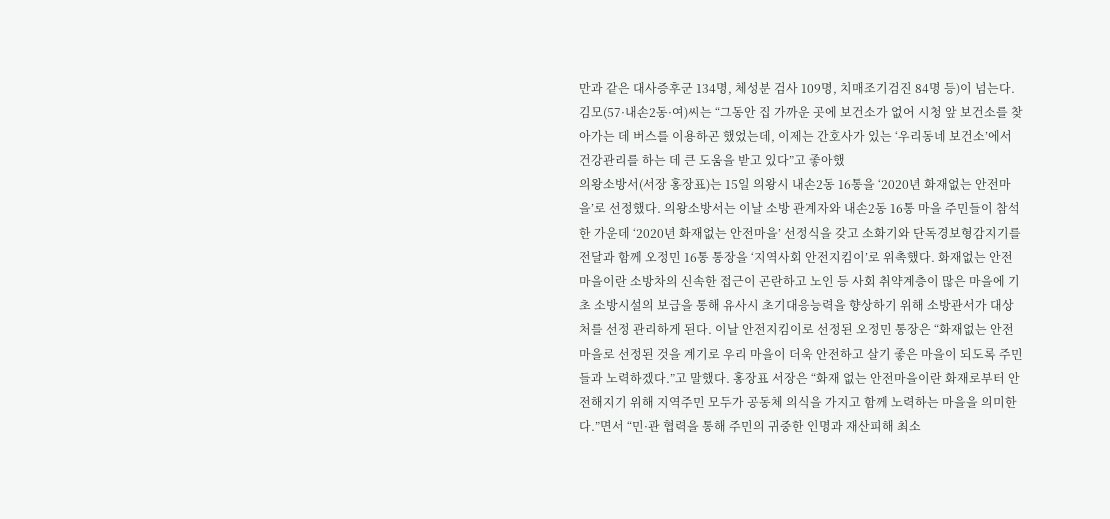만과 같은 대사증후군 134명, 체성분 검사 109명, 치매조기검진 84명 등)이 넘는다. 김모(57·내손2동·여)씨는 “그동안 집 가까운 곳에 보건소가 없어 시청 앞 보건소를 찾아가는 데 버스를 이용하곤 했었는데, 이제는 간호사가 있는 ‘우리동네 보건소’에서 건강관리를 하는 데 큰 도움을 받고 있다”고 좋아했
의왕소방서(서장 홍장표)는 15일 의왕시 내손2동 16통을 ‘2020년 화재없는 안전마을’로 선정했다. 의왕소방서는 이날 소방 관계자와 내손2동 16통 마을 주민들이 참석한 가운데 ‘2020년 화재없는 안전마을’ 선정식을 갖고 소화기와 단독경보형감지기를 전달과 함께 오정민 16통 통장을 ‘지역사회 안전지킴이’로 위촉했다. 화재없는 안전마을이란 소방차의 신속한 접근이 곤란하고 노인 등 사회 취약계층이 많은 마을에 기초 소방시설의 보급을 통해 유사시 초기대응능력을 향상하기 위해 소방관서가 대상처를 선정 관리하게 된다. 이날 안전지킴이로 선정된 오정민 통장은 “화재없는 안전마을로 선정된 것을 계기로 우리 마을이 더욱 안전하고 살기 좋은 마을이 되도록 주민들과 노력하겠다.”고 말했다. 홍장표 서장은 “화재 없는 안전마을이란 화재로부터 안전해지기 위해 지역주민 모두가 공동체 의식을 가지고 함께 노력하는 마을을 의미한다.”면서 “민·관 협력을 통해 주민의 귀중한 인명과 재산피해 최소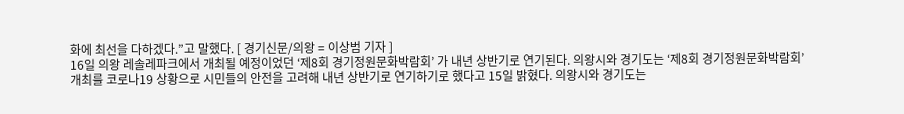화에 최선을 다하겠다.”고 말했다. [ 경기신문/의왕 = 이상범 기자 ]
16일 의왕 레솔레파크에서 개최될 예정이었던 ‘제8회 경기정원문화박람회’ 가 내년 상반기로 연기된다. 의왕시와 경기도는 ‘제8회 경기정원문화박람회’ 개최를 코로나19 상황으로 시민들의 안전을 고려해 내년 상반기로 연기하기로 했다고 15일 밝혔다. 의왕시와 경기도는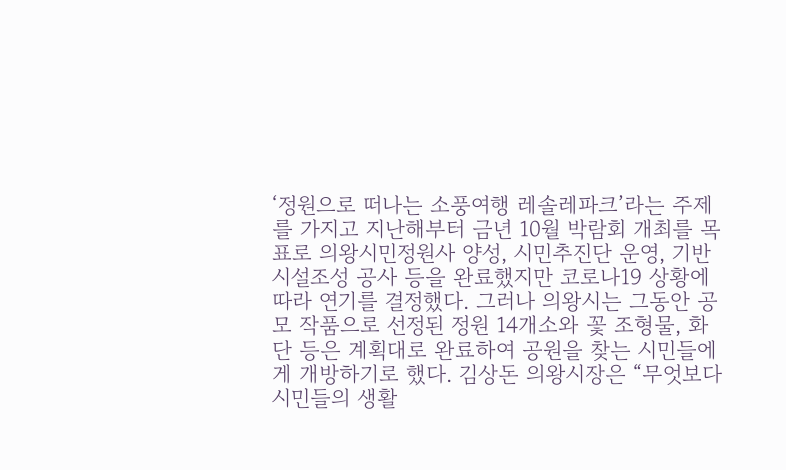‘정원으로 떠나는 소풍여행 레솔레파크’라는 주제를 가지고 지난해부터 금년 10월 박람회 개최를 목표로 의왕시민정원사 양성, 시민추진단 운영, 기반시설조성 공사 등을 완료했지만 코로나19 상황에 따라 연기를 결정했다. 그러나 의왕시는 그동안 공모 작품으로 선정된 정원 14개소와 꽃 조형물, 화단 등은 계획대로 완료하여 공원을 찾는 시민들에게 개방하기로 했다. 김상돈 의왕시장은 “무엇보다 시민들의 생활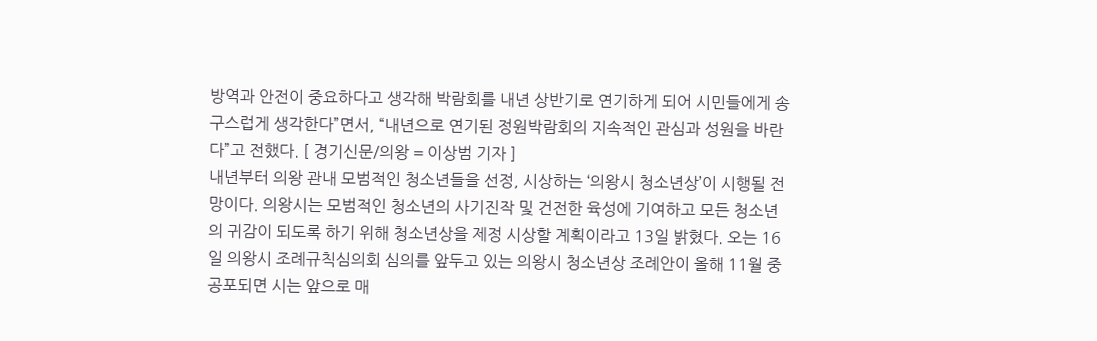방역과 안전이 중요하다고 생각해 박람회를 내년 상반기로 연기하게 되어 시민들에게 송구스럽게 생각한다”면서, “내년으로 연기된 정원박람회의 지속적인 관심과 성원을 바란다”고 전했다. [ 경기신문/의왕 = 이상범 기자 ]
내년부터 의왕 관내 모범적인 청소년들을 선정, 시상하는 ‘의왕시 청소년상’이 시행될 전망이다. 의왕시는 모범적인 청소년의 사기진작 및 건전한 육성에 기여하고 모든 청소년의 귀감이 되도록 하기 위해 청소년상을 제정 시상할 계획이라고 13일 밝혔다. 오는 16일 의왕시 조례규칙심의회 심의를 앞두고 있는 의왕시 청소년상 조례안이 올해 11월 중 공포되면 시는 앞으로 매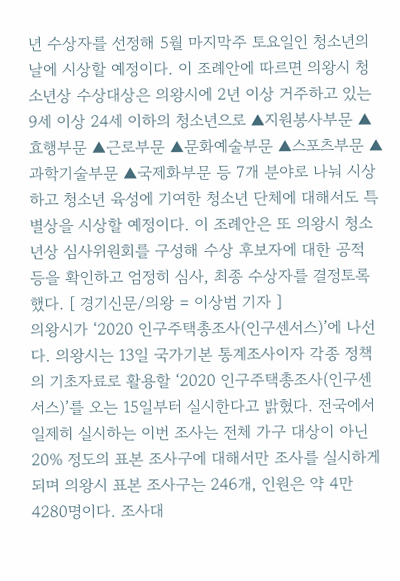년 수상자를 선정해 5월 마지막주 토요일인 청소년의 날에 시상할 예정이다. 이 조례안에 따르면 의왕시 청소년상 수상대상은 의왕시에 2년 이상 거주하고 있는 9세 이상 24세 이하의 청소년으로 ▲지원봉사부문 ▲효행부문 ▲근로부문 ▲문화예술부문 ▲스포츠부문 ▲과학기술부문 ▲국제화부문 등 7개 분야로 나눠 시상하고 청소년 육성에 기여한 청소년 단체에 대해서도 특별상을 시상할 예정이다. 이 조례안은 또 의왕시 청소년상 심사위원회를 구성해 수상 후보자에 대한 공적 등을 확인하고 엄정히 심사, 최종 수상자를 결정토록 했다. [ 경기신문/의왕 = 이상범 기자 ]
의왕시가 ‘2020 인구주택총조사(인구센서스)’에 나선다. 의왕시는 13일 국가기본 통계조사이자 각종 정책의 기초자료로 활용할 ‘2020 인구주택총조사(인구센서스)’를 오는 15일부터 실시한다고 밝혔다. 전국에서 일제히 실시하는 이번 조사는 전체 가구 대상이 아닌 20% 정도의 표본 조사구에 대해서만 조사를 실시하게 되며 의왕시 표본 조사구는 246개, 인원은 약 4만4280명이다. 조사대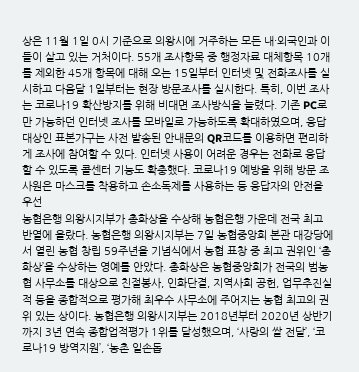상은 11월 1일 0시 기준으로 의왕시에 거주하는 모든 내·외국인과 이들이 살고 있는 거처이다. 55개 조사항목 중 행정자료 대체항목 10개를 제외한 45개 항목에 대해 오는 15일부터 인터넷 및 전화조사를 실시하고 다음달 1일부터는 현장 방문조사를 실시한다. 특히, 이번 조사는 코로나19 확산방지를 위해 비대면 조사방식을 늘렸다. 기존 PC로만 가능하던 인터넷 조사를 모바일로 가능하도록 확대하였으며, 응답 대상인 표본가구는 사전 발송된 안내문의 QR코드를 이용하면 편리하게 조사에 참여할 수 있다. 인터넷 사용이 어려운 경우는 전화로 응답할 수 있도록 콜센터 기능도 확충했다. 코로나19 예방을 위해 방문 조사원은 마스크를 착용하고 손소독제를 사용하는 등 응답자의 안전을 우선
농협은행 의왕시지부가 총화상을 수상해 농협은행 가운데 전국 최고 반열에 올랐다. 농협은행 의왕시지부는 7일 농협중앙회 본관 대강당에서 열린 농협 창립 59주년을 기념식에서 농협 표창 중 최고 권위인 ‘총화상’을 수상하는 영예를 안았다. 총화상은 농협중앙회가 전국의 범농협 사무소를 대상으로 친절봉사, 인화단결, 지역사회 공헌, 업무추진실적 등을 종합적으로 평가해 최우수 사무소에 주어지는 농협 최고의 권위 있는 상이다. 농협은행 의왕시지부는 2018년부터 2020년 상반기까지 3년 연속 종합업적평가 1위를 달성했으며, ‘사랑의 쌀 전달’, ‘코로나19 방역지원’, ‘농촌 일손돕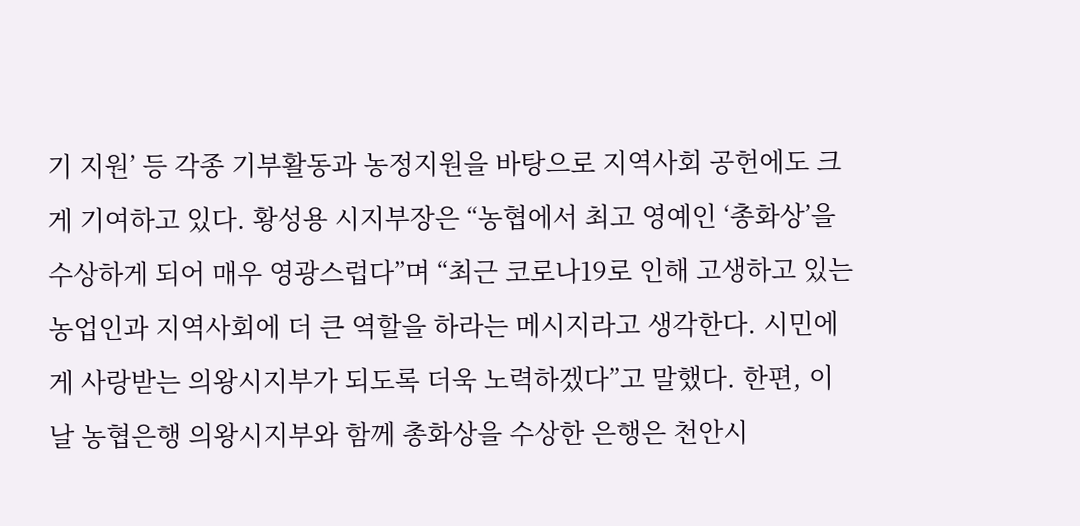기 지원’ 등 각종 기부활동과 농정지원을 바탕으로 지역사회 공헌에도 크게 기여하고 있다. 황성용 시지부장은 “농협에서 최고 영예인 ‘총화상’을 수상하게 되어 매우 영광스럽다”며 “최근 코로나19로 인해 고생하고 있는 농업인과 지역사회에 더 큰 역할을 하라는 메시지라고 생각한다. 시민에게 사랑받는 의왕시지부가 되도록 더욱 노력하겠다”고 말했다. 한편, 이날 농협은행 의왕시지부와 함께 총화상을 수상한 은행은 천안시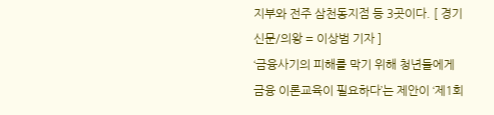지부와 전주 삼천동지점 등 3곳이다. [ 경기신문/의왕 = 이상범 기자 ]
‘금융사기의 피해를 막기 위해 청년들에게 금융 이론교육이 필요하다’는 제안이 ‘제1회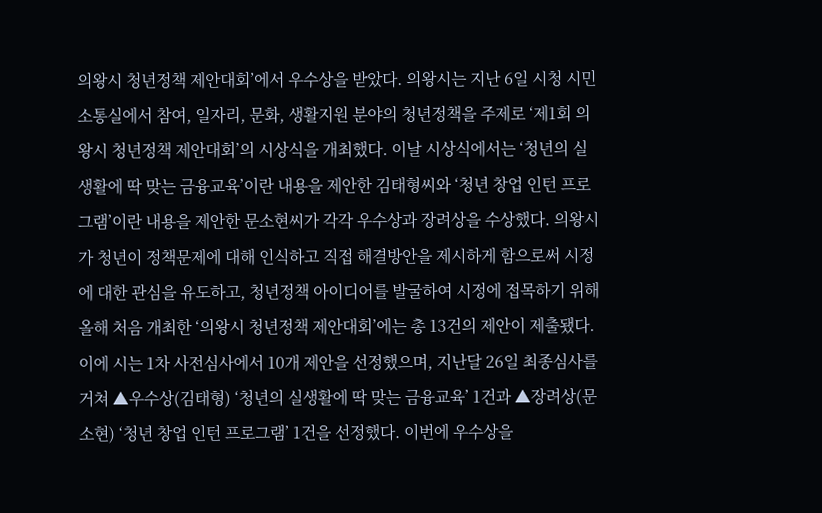의왕시 청년정책 제안대회’에서 우수상을 받았다. 의왕시는 지난 6일 시청 시민소통실에서 참여, 일자리, 문화, 생활지원 분야의 청년정책을 주제로 ‘제1회 의왕시 청년정책 제안대회’의 시상식을 개최했다. 이날 시상식에서는 ‘청년의 실생활에 딱 맞는 금융교육’이란 내용을 제안한 김태형씨와 ‘청년 창업 인턴 프로그램’이란 내용을 제안한 문소현씨가 각각 우수상과 장려상을 수상했다. 의왕시가 청년이 정책문제에 대해 인식하고 직접 해결방안을 제시하게 함으로써 시정에 대한 관심을 유도하고, 청년정책 아이디어를 발굴하여 시정에 접목하기 위해 올해 처음 개최한 ‘의왕시 청년정책 제안대회’에는 총 13건의 제안이 제출됐다. 이에 시는 1차 사전심사에서 10개 제안을 선정했으며, 지난달 26일 최종심사를 거쳐 ▲우수상(김태형) ‘청년의 실생활에 딱 맞는 금융교육’ 1건과 ▲장려상(문소현) ‘청년 창업 인턴 프로그램’ 1건을 선정했다. 이번에 우수상을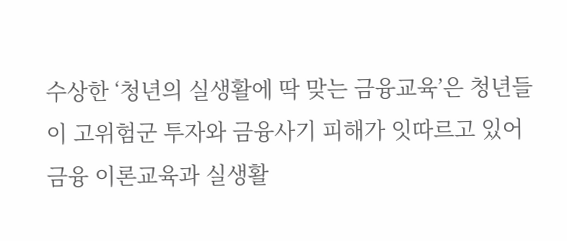수상한 ‘청년의 실생활에 딱 맞는 금융교육’은 청년들이 고위험군 투자와 금융사기 피해가 잇따르고 있어 금융 이론교육과 실생활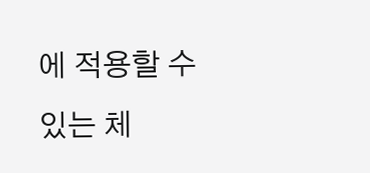에 적용할 수 있는 체